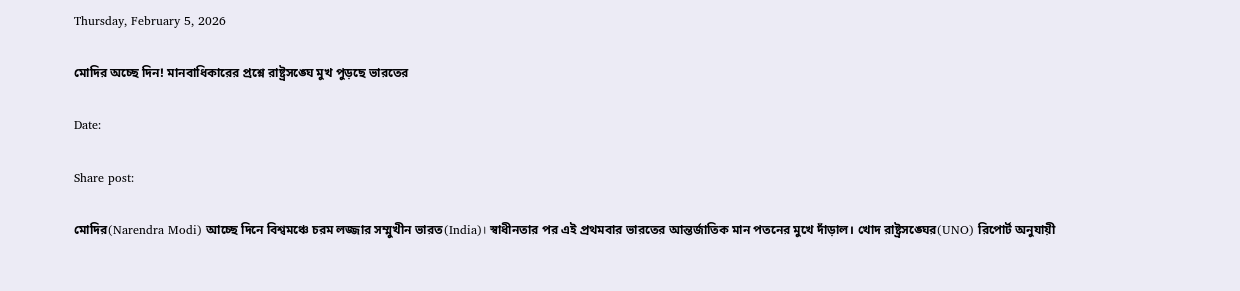Thursday, February 5, 2026

মোদির অচ্ছে দিন! মানবাধিকারের প্রশ্নে রাষ্ট্রসঙ্ঘে মুখ পুড়ছে ভারতের

Date:

Share post:

মোদির(Narendra Modi) আচ্ছে দিনে বিশ্বমঞ্চে চরম লজ্জার সম্মুখীন ভারত(India)। স্বাধীনতার পর এই প্রথমবার ভারতের আন্তর্জাতিক মান পতনের মুখে দাঁড়াল। খোদ রাষ্ট্রসঙ্ঘের(UNO) রিপোর্ট অনুযায়ী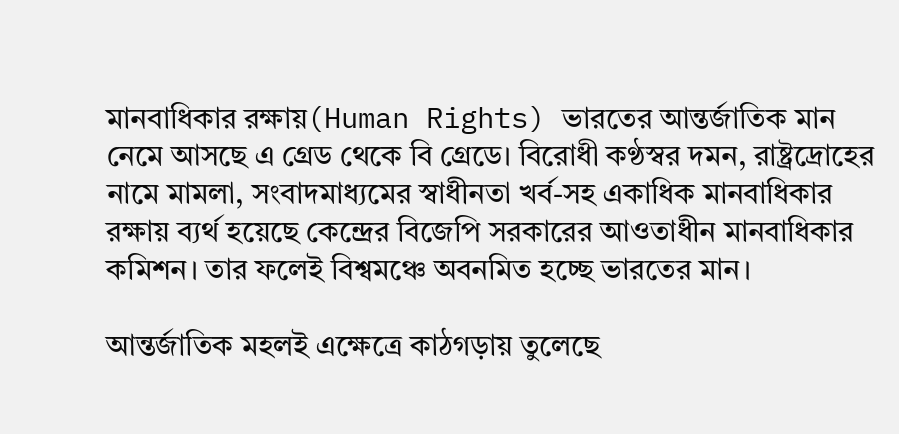মানবাধিকার রক্ষায়(Human Rights) ভারতের আন্তর্জাতিক মান নেমে আসছে এ গ্রেড থেকে বি গ্রেডে। বিরোধী কণ্ঠস্বর দমন, রাষ্ট্রদ্রোহের নামে মামলা, সংবাদমাধ্যমের স্বাধীনতা খর্ব-সহ একাধিক মানবাধিকার রক্ষায় ব্যর্থ হয়েছে কেন্দ্রের বিজেপি সরকারের আওতাধীন মানবাধিকার কমিশন। তার ফলেই বিশ্বমঞ্চে অবনমিত হচ্ছে ভারতের মান।

আন্তর্জাতিক মহলই এক্ষেত্রে কাঠগড়ায় তুলেছে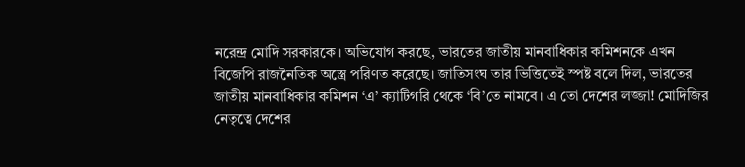নরেন্দ্র মোদি সরকারকে। অভিযোগ করছে, ভারতের জাতীয় মানবাধিকার কমিশনকে এখন বিজেপি রাজনৈতিক অস্ত্রে পরিণত করেছে। জাতিসংঘ তার ভিত্তিতেই স্পষ্ট বলে দিল, ভারতের জাতীয় মানবাধিকার কমিশন ‘এ’ ক্যাটিগরি থেকে ‘বি’তে নামবে। এ তো দেশের লজ্জা! মোদিজির নেতৃত্বে দেশের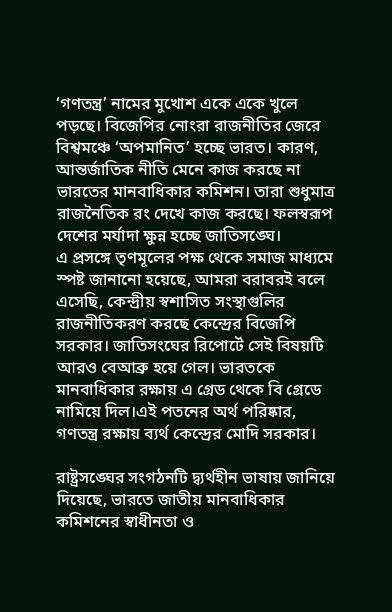‘গণতন্ত্র’ নামের মুখোশ একে একে খুলে পড়ছে। বিজেপির নোংরা রাজনীতির জেরে বিশ্বমঞ্চে ‘অপমানিত’ হচ্ছে ভারত। কারণ, আন্তর্জাতিক নীতি মেনে কাজ করছে না ভারতের মানবাধিকার কমিশন। তারা শুধুমাত্র রাজনৈতিক রং দেখে কাজ করছে। ফলস্বরূপ দেশের মর্যাদা ক্ষুন্ন হচ্ছে জাতিসঙ্ঘে।
এ প্রসঙ্গে তৃণমূলের পক্ষ থেকে সমাজ মাধ্যমে স্পষ্ট জানানো হয়েছে, আমরা বরাবরই বলে এসেছি, কেন্দ্রীয় স্বশাসিত সংস্থাগুলির রাজনীতিকরণ করছে কেন্দ্রের বিজেপি সরকার। জাতিসংঘের রিপোর্টে সেই বিষয়টি আরও বেআব্রু হয়ে গেল। ভারতকে মানবাধিকার রক্ষায় এ গ্রেড থেকে বি গ্রেডে নামিয়ে দিল।এই পতনের অর্থ পরিষ্কার, গণতন্ত্র রক্ষায় ব্যর্থ কেন্দ্রের মোদি সরকার।

রাষ্ট্রসঙ্ঘের সংগঠনটি দ্ব্যর্থহীন ভাষায় জানিয়ে দিয়েছে, ভারতে জাতীয় মানবাধিকার কমিশনের স্বাধীনতা ও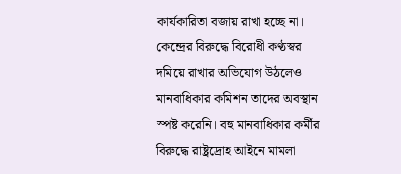কার্যকারিতা বজায় রাখা হচ্ছে না। কেন্দ্রের বিরুদ্ধে বিরোধী কণ্ঠস্বর দমিয়ে রাখার অভিযোগ উঠলেও মানবাধিকার কমিশন তাদের অবস্থান স্পষ্ট করেনি। বহু মানবাধিকার কর্মীর বিরুদ্ধে রাষ্ট্রদ্রোহ আইনে মামলা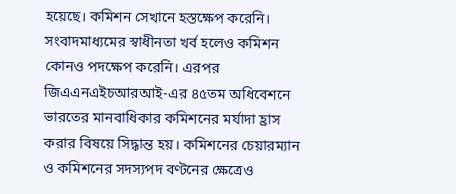হয়েছে। কমিশন সেখানে হস্তক্ষেপ করেনি। সংবাদমাধ্যমের স্বাধীনতা খর্ব হলেও কমিশন কোনও পদক্ষেপ করেনি। এরপর জিএএনএইচআরআই-এর ৪৫তম অধিবেশনে ভারতের মানবাধিকার কমিশনের মর্যাদা হ্রাস করার বিষয়ে সিদ্ধান্ত হয়। কমিশনের চেয়ারম্যান ও কমিশনের সদস্যপদ বণ্টনের ক্ষেত্রেও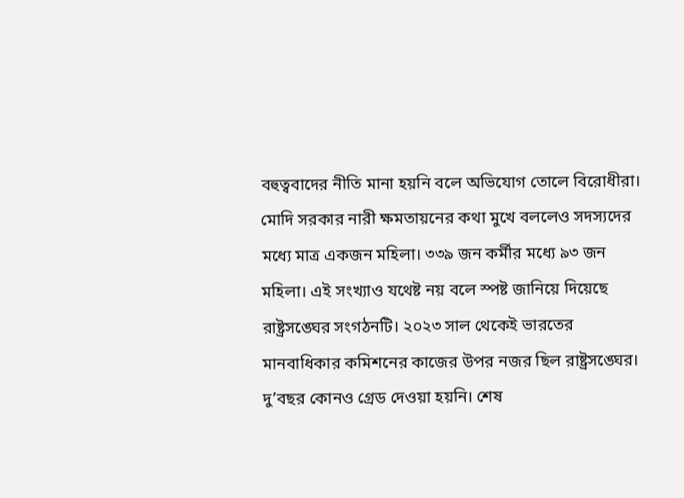বহুত্ববাদের নীতি মানা হয়নি বলে অভিযোগ তোলে বিরোধীরা। মোদি সরকার নারী ক্ষমতায়নের কথা মুখে বললেও সদস্যদের মধ্যে মাত্র একজন মহিলা। ৩৩৯ জন কর্মীর মধ্যে ৯৩ জন মহিলা। এই সংখ্যাও যথেষ্ট নয় বলে স্পষ্ট জানিয়ে দিয়েছে রাষ্ট্রসঙ্ঘের সংগঠনটি। ২০২৩ সাল থেকেই ভারতের মানবাধিকার কমিশনের কাজের উপর নজর ছিল রাষ্ট্রসঙ্ঘের। দু’বছর কোনও গ্রেড দেওয়া হয়নি। শেষ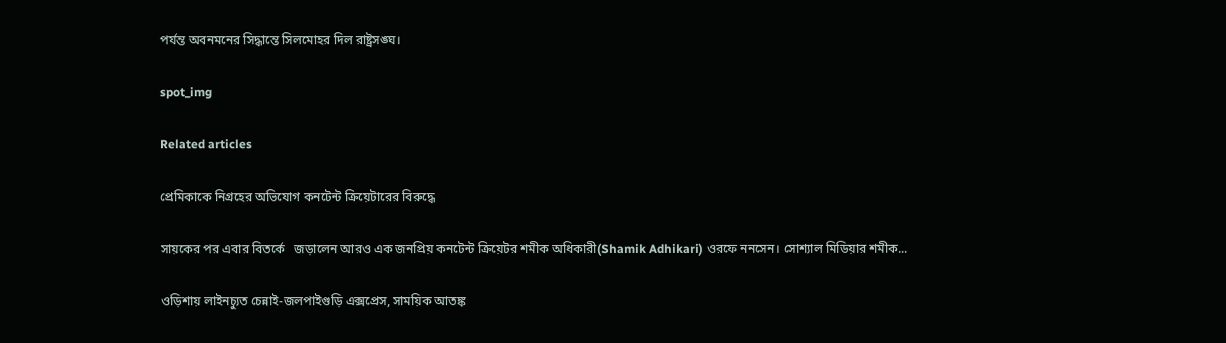পর্যন্ত অবনমনের সিদ্ধান্তে সিলমোহর দিল রাষ্ট্রসঙ্ঘ।

spot_img

Related articles

প্রেমিকাকে নিগ্রহের অভিযোগ কনটেন্ট ক্রিয়েটারের বিরুদ্ধে

সায়কের পর এবার বিতর্কে   জড়ালেন আরও এক জনপ্রিয় কনটেন্ট ক্রিয়েটর শমীক অধিকারী(Shamik Adhikari) ওরফে ননসেন। সোশ্যাল মিডিয়ার শমীক...

ওড়িশায় লাইনচ্যুত চেন্নাই-জলপাইগুড়ি এক্সপ্রেস, সাময়িক আতঙ্ক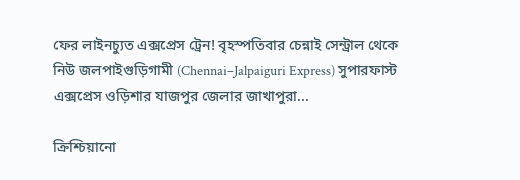ফের লাইনচ্যুত এক্সপ্রেস ট্রেন! বৃহস্পতিবার চেন্নাই সেন্ট্রাল থেকে নিউ জলপাইগুড়িগামী (Chennai–Jalpaiguri Express) সুপারফাস্ট এক্সপ্রেস ওড়িশার যাজপুর জেলার জাখাপুরা...

ক্রিশ্চিয়ানো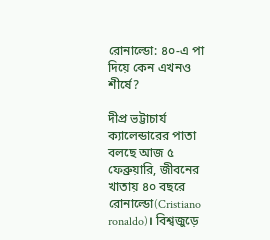রোনাল্ডো: ৪০-এ পা দিয়ে কেন এখনও শীর্ষে?

দীপ্র ভট্টাচার্য ক্যালেন্ডারের পাতা বলছে আজ ৫ ফেব্রুয়ারি, জীবনের খাতায় ৪০ বছরে রোনাল্ডো(Cristiano ronaldo)। বিশ্বজুড়ে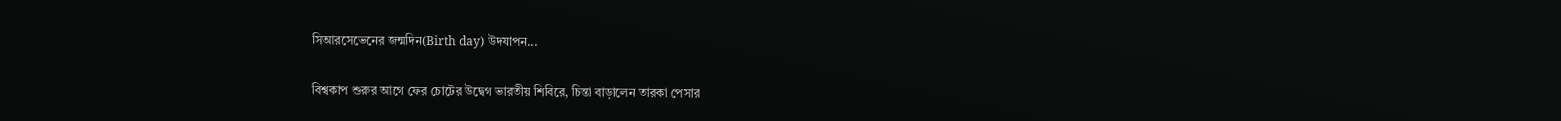সিআরসেভেনের জন্মদিন(Birth day) উদযাপন...

বিশ্বকাপ শুরুর আগে ফের চোটের উদ্বেগ ভারতীয় শিবিরে, চিন্তা বাড়ালেন তারকা পেসার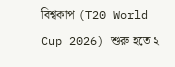বিশ্বকাপ (T20 World Cup 2026) শুরু হতে ২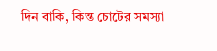দিন বাকি, কিন্ত চোটের সমস্যা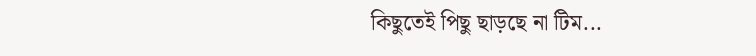কিছুতেই পিছু ছাড়ছে না টিম...